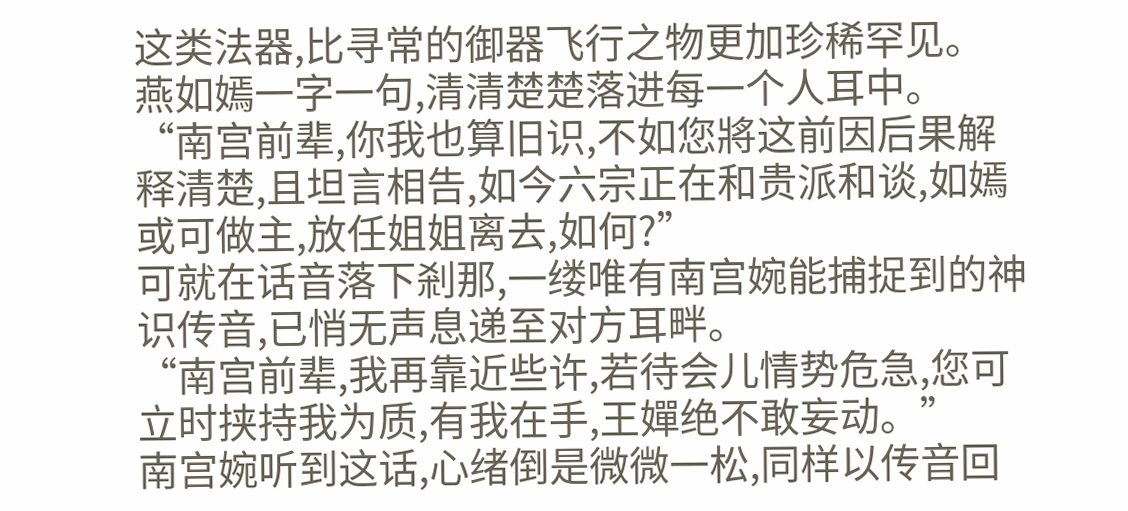这类法器,比寻常的御器飞行之物更加珍稀罕见。
燕如嫣一字一句,清清楚楚落进每一个人耳中。
“南宫前辈,你我也算旧识,不如您將这前因后果解释清楚,且坦言相告,如今六宗正在和贵派和谈,如嫣或可做主,放任姐姐离去,如何?”
可就在话音落下剎那,一缕唯有南宫婉能捕捉到的神识传音,已悄无声息递至对方耳畔。
“南宫前辈,我再靠近些许,若待会儿情势危急,您可立时挟持我为质,有我在手,王嬋绝不敢妄动。”
南宫婉听到这话,心绪倒是微微一松,同样以传音回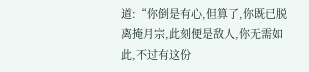道:“你倒是有心,但算了,你既已脱离掩月宗,此刻便是敌人,你无需如此,不过有这份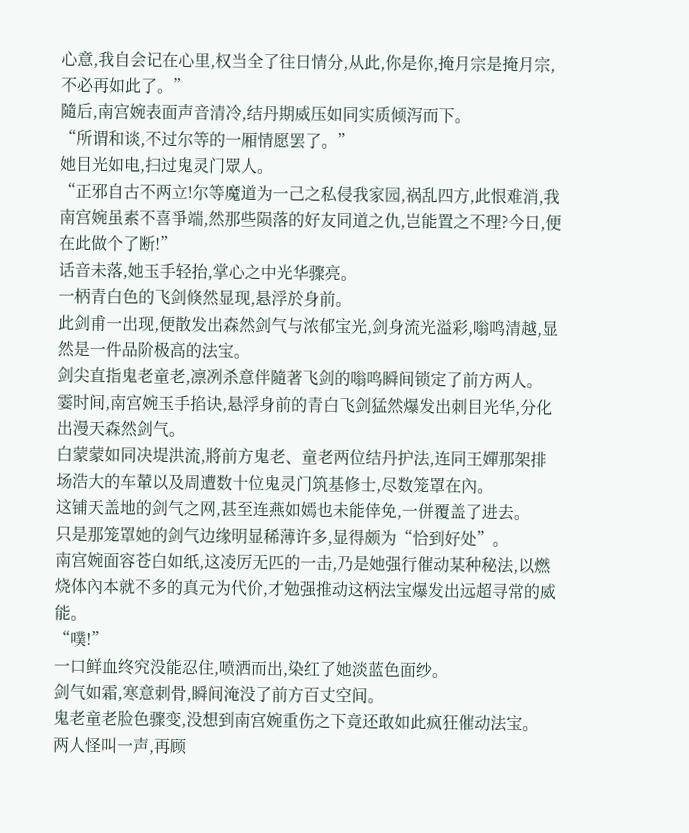心意,我自会记在心里,权当全了往日情分,从此,你是你,掩月宗是掩月宗,不必再如此了。”
隨后,南宫婉表面声音清冷,结丹期威压如同实质倾泻而下。
“所谓和谈,不过尔等的一厢情愿罢了。”
她目光如电,扫过鬼灵门眾人。
“正邪自古不两立!尔等魔道为一己之私侵我家园,祸乱四方,此恨难消,我南宫婉虽素不喜爭端,然那些陨落的好友同道之仇,岂能置之不理?今日,便在此做个了断!”
话音未落,她玉手轻抬,掌心之中光华骤亮。
一柄青白色的飞剑倏然显现,悬浮於身前。
此剑甫一出现,便散发出森然剑气与浓郁宝光,剑身流光溢彩,嗡鸣清越,显然是一件品阶极高的法宝。
剑尖直指鬼老童老,凛冽杀意伴隨著飞剑的嗡鸣瞬间锁定了前方两人。
霎时间,南宫婉玉手掐诀,悬浮身前的青白飞剑猛然爆发出刺目光华,分化出漫天森然剑气。
白蒙蒙如同决堤洪流,將前方鬼老、童老两位结丹护法,连同王嬋那架排场浩大的车輦以及周遭数十位鬼灵门筑基修士,尽数笼罩在內。
这铺天盖地的剑气之网,甚至连燕如嫣也未能倖免,一併覆盖了进去。
只是那笼罩她的剑气边缘明显稀薄许多,显得颇为“恰到好处”。
南宫婉面容苍白如纸,这凌厉无匹的一击,乃是她强行催动某种秘法,以燃烧体內本就不多的真元为代价,才勉强推动这柄法宝爆发出远超寻常的威能。
“噗!”
一口鲜血终究没能忍住,喷洒而出,染红了她淡蓝色面纱。
剑气如霜,寒意刺骨,瞬间淹没了前方百丈空间。
鬼老童老脸色骤变,没想到南宫婉重伤之下竟还敢如此疯狂催动法宝。
两人怪叫一声,再顾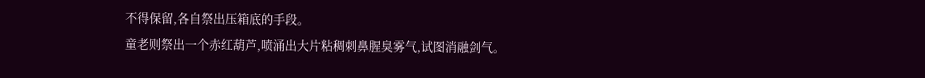不得保留,各自祭出压箱底的手段。
童老则祭出一个赤红葫芦,喷涌出大片粘稠刺鼻腥臭雾气,试图消融剑气。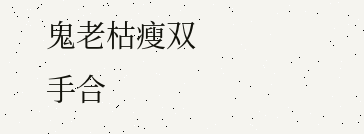鬼老枯瘦双手合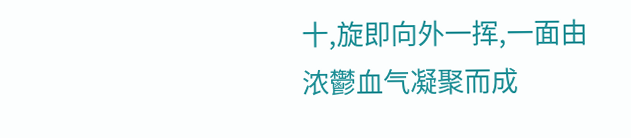十,旋即向外一挥,一面由浓鬱血气凝聚而成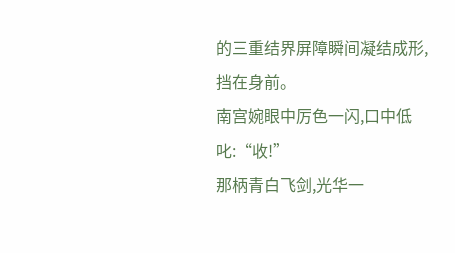的三重结界屏障瞬间凝结成形,挡在身前。
南宫婉眼中厉色一闪,口中低叱:“收!”
那柄青白飞剑,光华一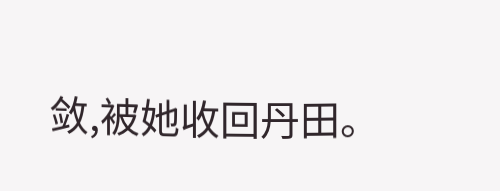敛,被她收回丹田。